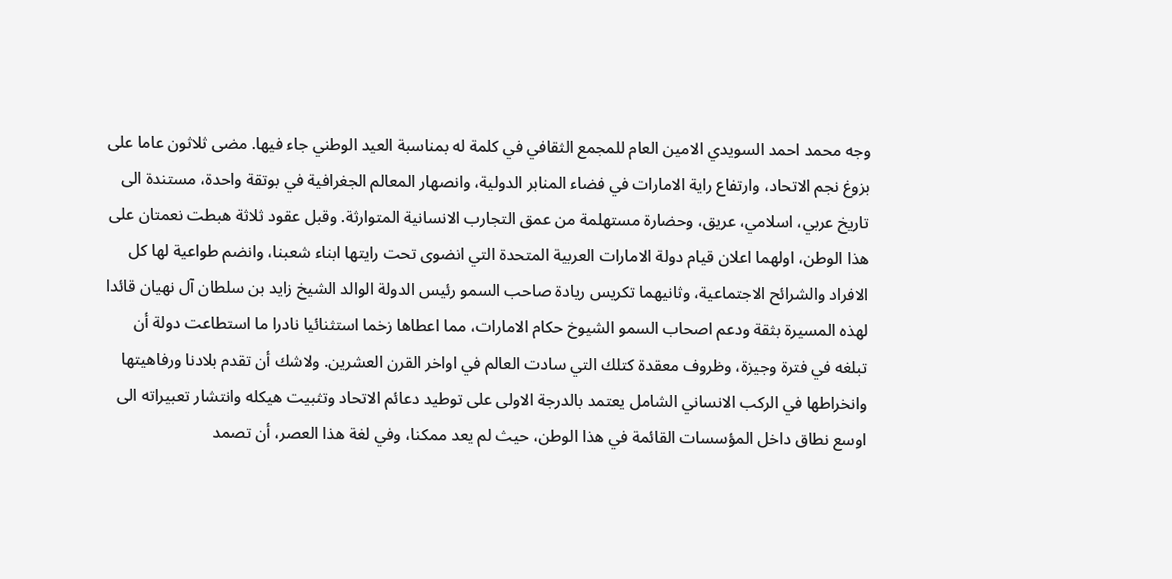وجه محمد احمد السويدي الامين العام للمجمع الثقافي في كلمة له بمناسبة العيد الوطني جاء فيها. مضى ثلاثون عاما على بزوغ نجم الاتحاد، وارتفاع راية الامارات في فضاء المنابر الدولية، وانصهار المعالم الجغرافية في بوتقة واحدة، مستندة الى تاريخ عربي، اسلامي، عريق، وحضارة مستهلمة من عمق التجارب الانسانية المتوارثة. وقبل عقود ثلاثة هبطت نعمتان على هذا الوطن، اولهما اعلان قيام دولة الامارات العربية المتحدة التي انضوى تحت رايتها ابناء شعبنا، وانضم طواعية لها كل الافراد والشرائح الاجتماعية، وثانيهما تكريس ريادة صاحب السمو رئيس الدولة الوالد الشيخ زايد بن سلطان آل نهيان قائدا لهذه المسيرة بثقة ودعم اصحاب السمو الشيوخ حكام الامارات، مما اعطاها زخما استثنائيا نادرا ما استطاعت دولة أن تبلغه في فترة وجيزة، وظروف معقدة كتلك التي سادت العالم في اواخر القرن العشرين. ولاشك أن تقدم بلادنا ورفاهيتها وانخراطها في الركب الانساني الشامل يعتمد بالدرجة الاولى على توطيد دعائم الاتحاد وتثبيت هيكله وانتشار تعبيراته الى اوسع نطاق داخل المؤسسات القائمة في هذا الوطن، حيث لم يعد ممكنا، وفي لغة هذا العصر، أن تصمد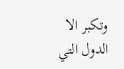وتكبر الا الدول التي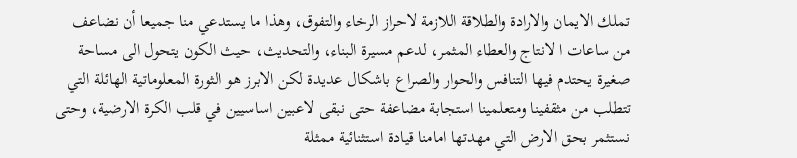تملك الايمان والارادة والطلاقة اللازمة لاحراز الرخاء والتفوق، وهذا ما يستدعي منا جميعا أن نضاعف من ساعات ا لانتاج والعطاء المثمر، لدعم مسيرة البناء، والتحديث، حيث الكون يتحول الى مساحة صغيرة يحتدم فيها التنافس والحوار والصراع باشكال عديدة لكن الابرز هو الثورة المعلوماتية الهائلة التي تتطلب من مثقفينا ومتعلمينا استجابة مضاعفة حتى نبقى لاعبين اساسيين في قلب الكرة الارضية، وحتى نستثمر بحق الارض التي مهدتها امامنا قيادة استثنائية ممثلة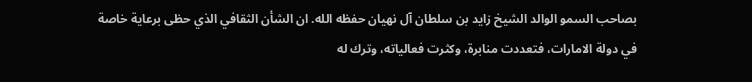بصاحب السمو الوالد الشيخ زايد بن سلطان آل نهيان حفظه الله. ان الشأن الثقافي الذي حظى برعاية خاصة في دولة الامارات، فتعددت منابرة، وكثرت فعالياته، وترك له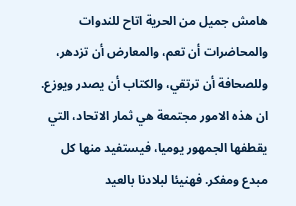هامش جميل من الحرية اتاح للندوات والمحاضرات أن تعم، والمعارض أن تزدهر، وللصحافة أن ترتقي، والكتاب أن يصدر ويوزع. ان هذه الامور مجتمعة هي ثمار الاتحاد، التي يقطفها الجمهور يوميا، فيستفيد منها كل مبدع ومفكر. فهنيئا لبلادنا بالعيد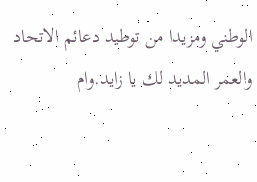الوطني ومزيدا من توطيد دعائم الاتحاد والعمر المديد لك يا زايد.وام